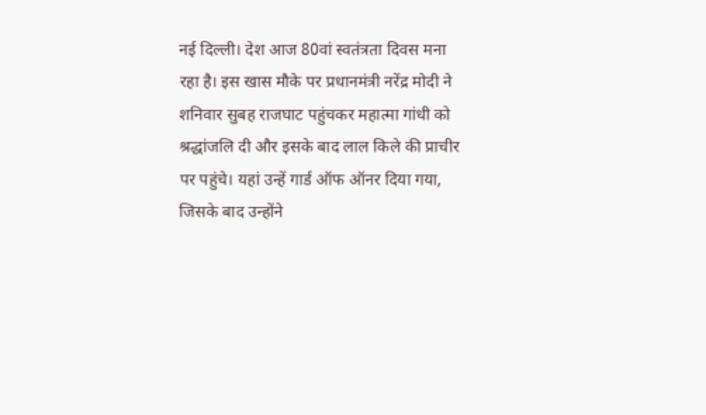नई दिल्ली। देश आज 80वां स्वतंत्रता दिवस मना रहा है। इस खास मौके पर प्रधानमंत्री नरेंद्र मोदी ने शनिवार सुबह राजघाट पहुंचकर महात्मा गांधी को श्रद्धांजलि दी और इसके बाद लाल किले की प्राचीर पर पहुंचे। यहां उन्हें गार्ड ऑफ ऑनर दिया गया, जिसके बाद उन्होंने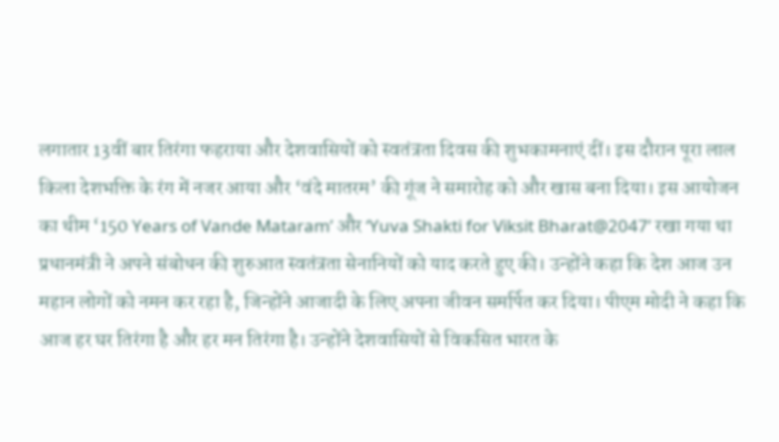लगातार 13वीं बार तिरंगा फहराया और देशवासियों को स्वतंत्रता दिवस की शुभकामनाएं दीं। इस दौरान पूरा लाल किला देशभक्ति के रंग में नजर आया और ‘वंदे मातरम’ की गूंज ने समारोह को और खास बना दिया। इस आयोजन का थीम ‘150 Years of Vande Mataram’ और ‘Yuva Shakti for Viksit Bharat@2047’ रखा गया था
प्रधानमंत्री ने अपने संबोधन की शुरुआत स्वतंत्रता सेनानियों को याद करते हुए की। उन्होंने कहा कि देश आज उन महान लोगों को नमन कर रहा है, जिन्होंने आजादी के लिए अपना जीवन समर्पित कर दिया। पीएम मोदी ने कहा कि आज हर घर तिरंगा है और हर मन तिरंगा है। उन्होंने देशवासियों से विकसित भारत के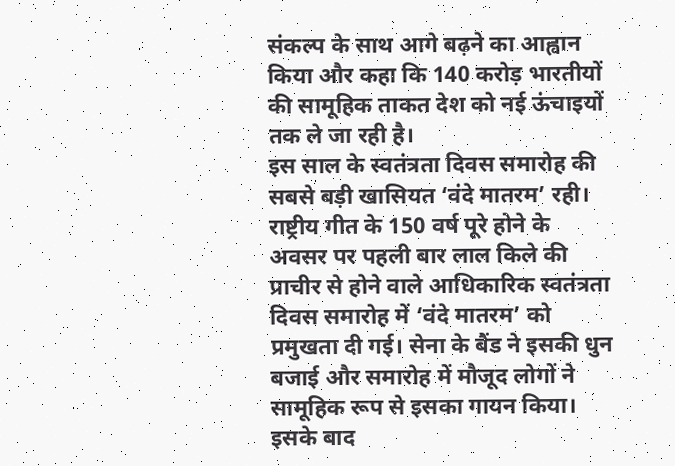संकल्प के साथ आगे बढ़ने का आह्वान किया और कहा कि 140 करोड़ भारतीयों की सामूहिक ताकत देश को नई ऊंचाइयों तक ले जा रही है।
इस साल के स्वतंत्रता दिवस समारोह की सबसे बड़ी खासियत ‘वंदे मातरम’ रही। राष्ट्रीय गीत के 150 वर्ष पूरे होने के अवसर पर पहली बार लाल किले की प्राचीर से होने वाले आधिकारिक स्वतंत्रता दिवस समारोह में ‘वंदे मातरम’ को प्रमुखता दी गई। सेना के बैंड ने इसकी धुन बजाई और समारोह में मौजूद लोगों ने सामूहिक रूप से इसका गायन किया। इसके बाद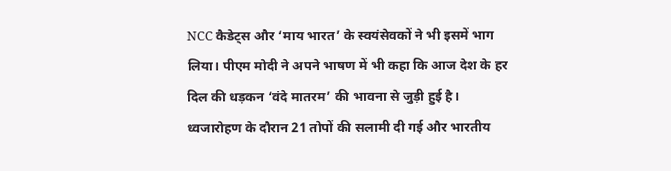NCC कैडेट्स और ‘माय भारत’ के स्वयंसेवकों ने भी इसमें भाग लिया। पीएम मोदी ने अपने भाषण में भी कहा कि आज देश के हर दिल की धड़कन ‘वंदे मातरम’ की भावना से जुड़ी हुई है।
ध्वजारोहण के दौरान 21 तोपों की सलामी दी गई और भारतीय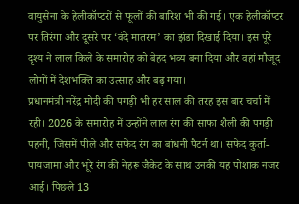वायुसेना के हेलीकॉप्टरों से फूलों की बारिश भी की गई। एक हेलीकॉप्टर पर तिरंगा और दूसरे पर ‘वंदे मातरम’ का झंडा दिखाई दिया। इस पूरे दृश्य ने लाल किले के समारोह को बेहद भव्य बना दिया और वहां मौजूद लोगों में देशभक्ति का उत्साह और बढ़ गया।
प्रधानमंत्री नरेंद्र मोदी की पगड़ी भी हर साल की तरह इस बार चर्चा में रही। 2026 के समारोह में उन्होंने लाल रंग की साफा शैली की पगड़ी पहनी, जिसमें पीले और सफेद रंग का बांधनी पैटर्न था। सफेद कुर्ता-पायजामा और भूरे रंग की नेहरू जैकेट के साथ उनकी यह पोशाक नजर आई। पिछले 13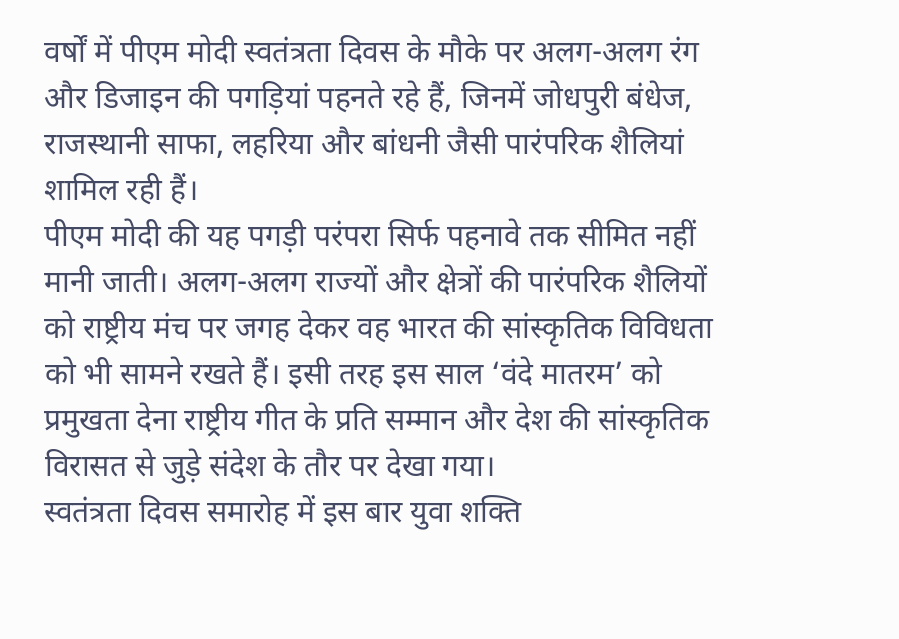वर्षों में पीएम मोदी स्वतंत्रता दिवस के मौके पर अलग-अलग रंग और डिजाइन की पगड़ियां पहनते रहे हैं, जिनमें जोधपुरी बंधेज, राजस्थानी साफा, लहरिया और बांधनी जैसी पारंपरिक शैलियां शामिल रही हैं।
पीएम मोदी की यह पगड़ी परंपरा सिर्फ पहनावे तक सीमित नहीं मानी जाती। अलग-अलग राज्यों और क्षेत्रों की पारंपरिक शैलियों को राष्ट्रीय मंच पर जगह देकर वह भारत की सांस्कृतिक विविधता को भी सामने रखते हैं। इसी तरह इस साल ‘वंदे मातरम’ को प्रमुखता देना राष्ट्रीय गीत के प्रति सम्मान और देश की सांस्कृतिक विरासत से जुड़े संदेश के तौर पर देखा गया।
स्वतंत्रता दिवस समारोह में इस बार युवा शक्ति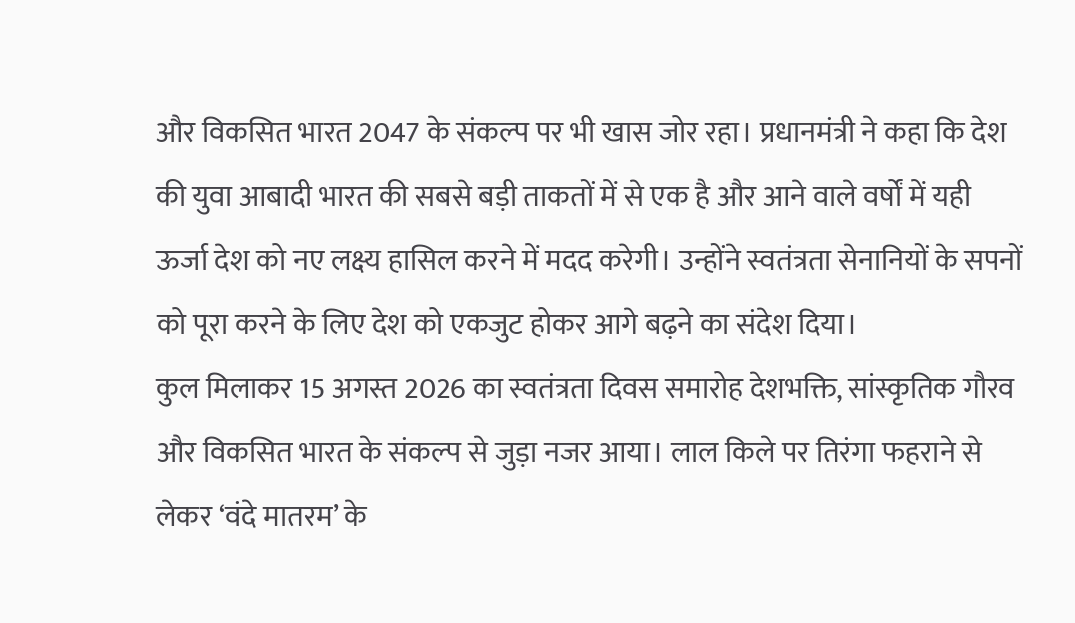और विकसित भारत 2047 के संकल्प पर भी खास जोर रहा। प्रधानमंत्री ने कहा कि देश की युवा आबादी भारत की सबसे बड़ी ताकतों में से एक है और आने वाले वर्षों में यही ऊर्जा देश को नए लक्ष्य हासिल करने में मदद करेगी। उन्होंने स्वतंत्रता सेनानियों के सपनों को पूरा करने के लिए देश को एकजुट होकर आगे बढ़ने का संदेश दिया।
कुल मिलाकर 15 अगस्त 2026 का स्वतंत्रता दिवस समारोह देशभक्ति, सांस्कृतिक गौरव और विकसित भारत के संकल्प से जुड़ा नजर आया। लाल किले पर तिरंगा फहराने से लेकर ‘वंदे मातरम’ के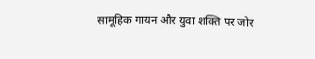सामूहिक गायन और युवा शक्ति पर जोर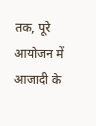तक, पूरे आयोजन में आजादी के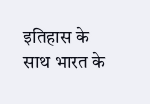इतिहास के साथ भारत के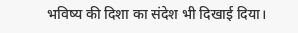भविष्य की दिशा का संदेश भी दिखाई दिया।